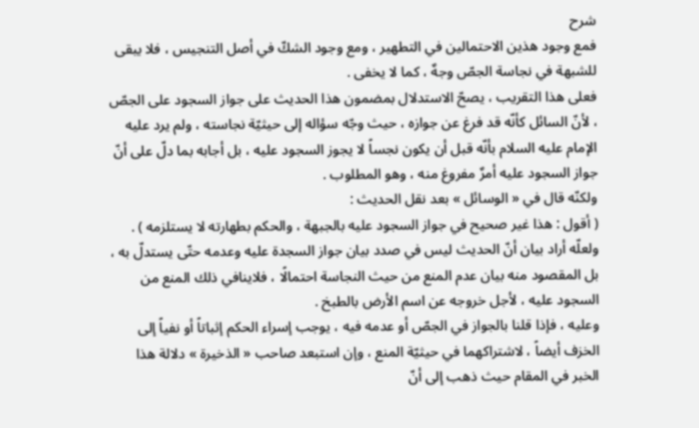شرح
فمع وجود هذين الاحتمالين في التطهير ، ومع وجود الشكّ في أصل التنجيس ، فلا يبقى للشبهة في نجاسة الجصّ وجهٌ ، كما لا يخفى .
فعلى هذا التقريب ، يصحّ الاستدلال بمضمون هذا الحديث على جواز السجود على الجصّ ، لأنّ السائل كأنّه قد فرغ عن جوازه ، حيث وجّه سؤاله إلى حيثيّة نجاسته ، ولم يرد عليه الإمام عليه السلام بأنّه قبل أن يكون نجساً لا يجوز السجود عليه ، بل أجابه بما دلّ على أنّ جواز السجود عليه أمرٌ مفروغ منه ، وهو المطلوب .
ولكنّه قال في « الوسائل » بعد نقل الحديث :
( أقول : هذا غير صحيح في جواز السجود عليه بالجبهة ، والحكم بطهارته لا يستلزمه ) .
ولعلّه أراد بيان أنّ الحديث ليس في صدد بيان جواز السجدة عليه وعدمه حتّى يستدلّ به ، بل المقصود منه بيان عدم المنع من حيث النجاسة احتمالًا ، فلاينافي ذلك المنع من السجود عليه ، لأجل خروجه عن اسم الأرض بالطبخ .
وعليه ، فإذا قلنا بالجواز في الجصّ أو عدمه فيه ، يوجب إسراء الحكم إثباتاً أو نفياً إلى الخزف أيضاً ، لاشتراكهما في حيثيّة المنع ، وإن استبعد صاحب « الذخيرة » دلالة هذا الخبر في المقام حيث ذهب إلى أنّ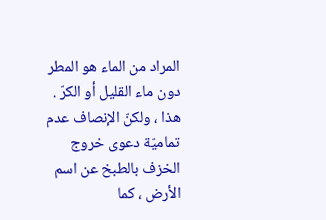المراد من الماء هو المطر دون ماء القليل أو الكرّ .
هذا ، ولكنّ الإنصاف عدم تماميّة دعوى خروج الخزف بالطبخ عن اسم الأرض ، كما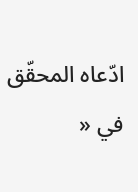ادّعاه المحقّق في «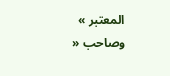المعتبر » وصاحب «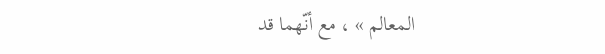المعالم » ، مع أنّهما قد